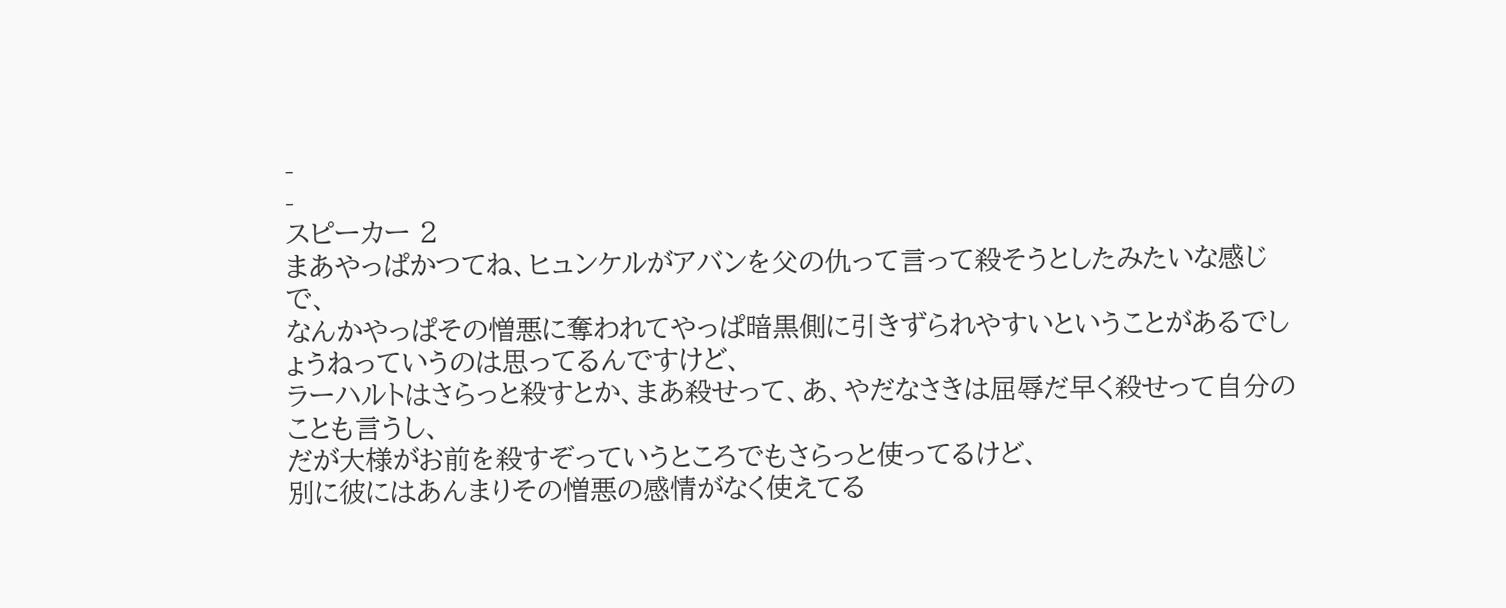-
-
スピーカー 2
まあやっぱかつてね、ヒュンケルがアバンを父の仇って言って殺そうとしたみたいな感じで、
なんかやっぱその憎悪に奪われてやっぱ暗黒側に引きずられやすいということがあるでしょうねっていうのは思ってるんですけど、
ラーハルトはさらっと殺すとか、まあ殺せって、あ、やだなさきは屈辱だ早く殺せって自分のことも言うし、
だが大様がお前を殺すぞっていうところでもさらっと使ってるけど、
別に彼にはあんまりその憎悪の感情がなく使えてる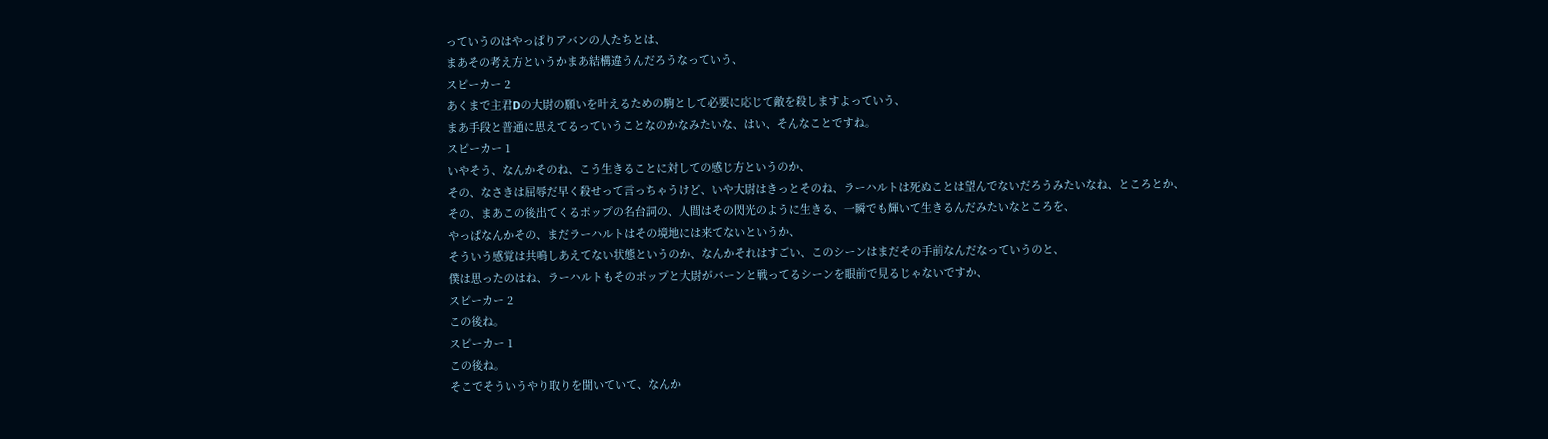っていうのはやっぱりアバンの人たちとは、
まあその考え方というかまあ結構違うんだろうなっていう、
スピーカー 2
あくまで主君Dの大尉の願いを叶えるための駒として必要に応じて敵を殺しますよっていう、
まあ手段と普通に思えてるっていうことなのかなみたいな、はい、そんなことですね。
スピーカー 1
いやそう、なんかそのね、こう生きることに対しての感じ方というのか、
その、なさきは屈辱だ早く殺せって言っちゃうけど、いや大尉はきっとそのね、ラーハルトは死ぬことは望んでないだろうみたいなね、ところとか、
その、まあこの後出てくるポップの名台詞の、人間はその閃光のように生きる、一瞬でも輝いて生きるんだみたいなところを、
やっぱなんかその、まだラーハルトはその境地には来てないというか、
そういう感覚は共鳴しあえてない状態というのか、なんかそれはすごい、このシーンはまだその手前なんだなっていうのと、
僕は思ったのはね、ラーハルトもそのポップと大尉がバーンと戦ってるシーンを眼前で見るじゃないですか、
スピーカー 2
この後ね。
スピーカー 1
この後ね。
そこでそういうやり取りを聞いていて、なんか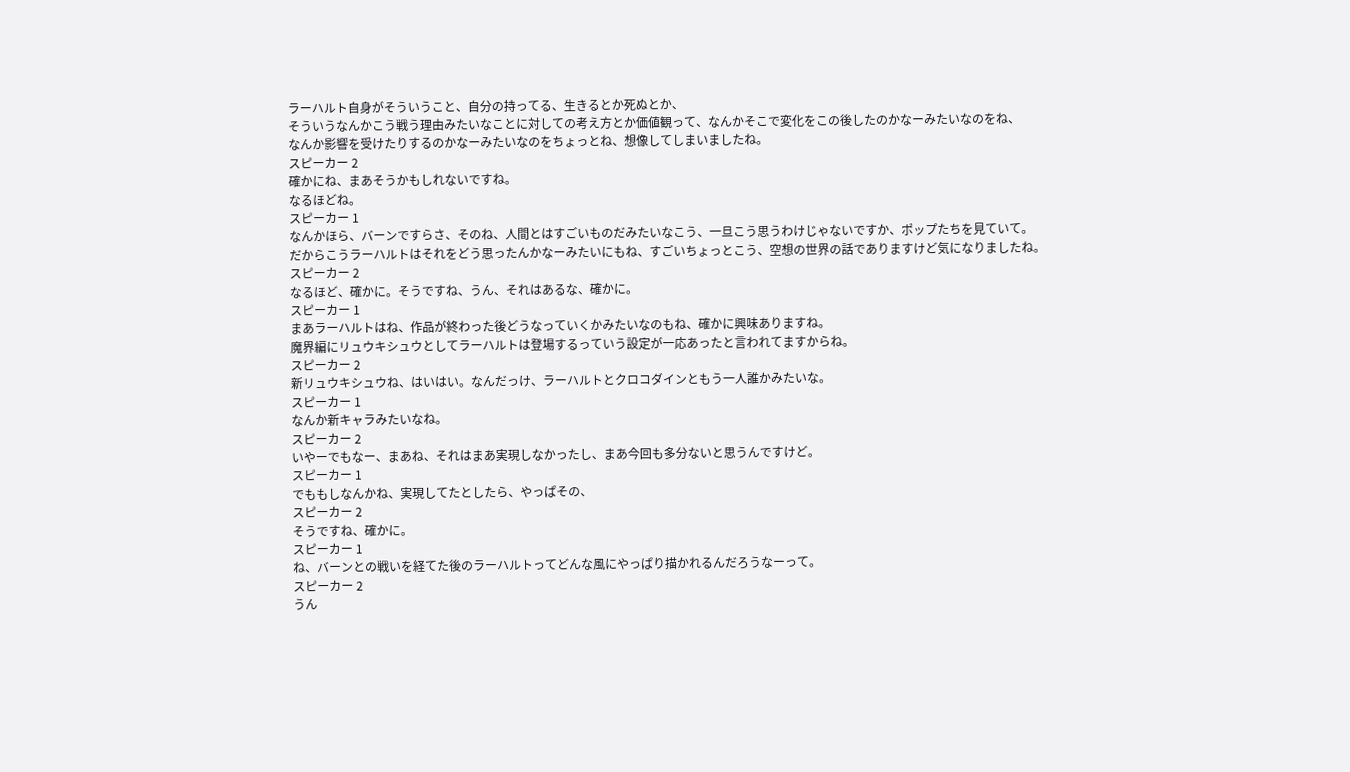ラーハルト自身がそういうこと、自分の持ってる、生きるとか死ぬとか、
そういうなんかこう戦う理由みたいなことに対しての考え方とか価値観って、なんかそこで変化をこの後したのかなーみたいなのをね、
なんか影響を受けたりするのかなーみたいなのをちょっとね、想像してしまいましたね。
スピーカー 2
確かにね、まあそうかもしれないですね。
なるほどね。
スピーカー 1
なんかほら、バーンですらさ、そのね、人間とはすごいものだみたいなこう、一旦こう思うわけじゃないですか、ポップたちを見ていて。
だからこうラーハルトはそれをどう思ったんかなーみたいにもね、すごいちょっとこう、空想の世界の話でありますけど気になりましたね。
スピーカー 2
なるほど、確かに。そうですね、うん、それはあるな、確かに。
スピーカー 1
まあラーハルトはね、作品が終わった後どうなっていくかみたいなのもね、確かに興味ありますね。
魔界編にリュウキシュウとしてラーハルトは登場するっていう設定が一応あったと言われてますからね。
スピーカー 2
新リュウキシュウね、はいはい。なんだっけ、ラーハルトとクロコダインともう一人誰かみたいな。
スピーカー 1
なんか新キャラみたいなね。
スピーカー 2
いやーでもなー、まあね、それはまあ実現しなかったし、まあ今回も多分ないと思うんですけど。
スピーカー 1
でももしなんかね、実現してたとしたら、やっぱその、
スピーカー 2
そうですね、確かに。
スピーカー 1
ね、バーンとの戦いを経てた後のラーハルトってどんな風にやっぱり描かれるんだろうなーって。
スピーカー 2
うん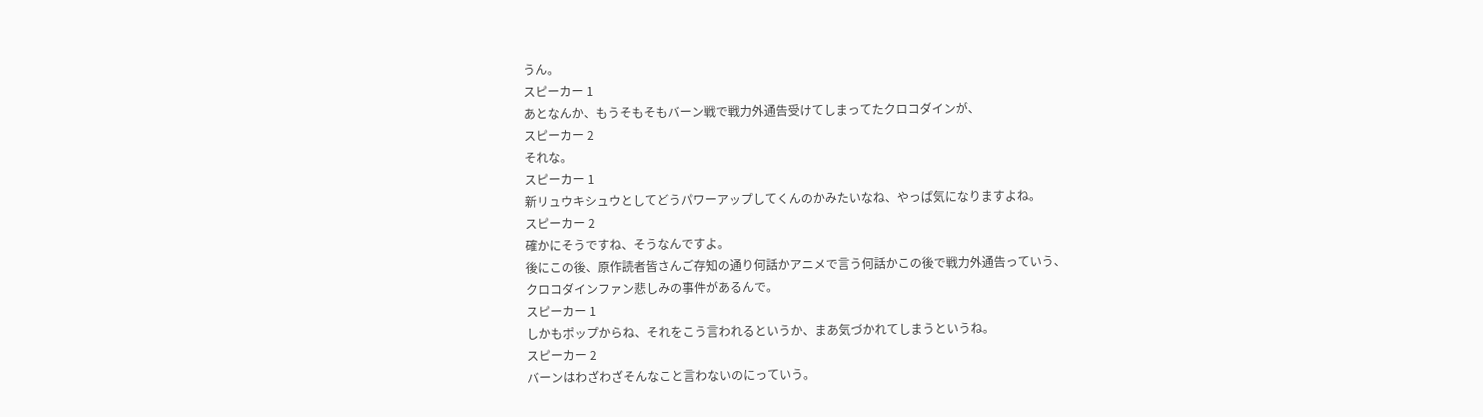うん。
スピーカー 1
あとなんか、もうそもそもバーン戦で戦力外通告受けてしまってたクロコダインが、
スピーカー 2
それな。
スピーカー 1
新リュウキシュウとしてどうパワーアップしてくんのかみたいなね、やっぱ気になりますよね。
スピーカー 2
確かにそうですね、そうなんですよ。
後にこの後、原作読者皆さんご存知の通り何話かアニメで言う何話かこの後で戦力外通告っていう、
クロコダインファン悲しみの事件があるんで。
スピーカー 1
しかもポップからね、それをこう言われるというか、まあ気づかれてしまうというね。
スピーカー 2
バーンはわざわざそんなこと言わないのにっていう。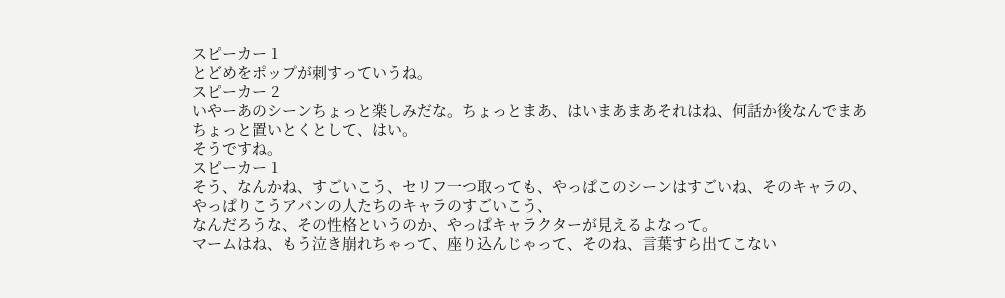スピーカー 1
とどめをポップが刺すっていうね。
スピーカー 2
いやーあのシーンちょっと楽しみだな。ちょっとまあ、はいまあまあそれはね、何話か後なんでまあちょっと置いとくとして、はい。
そうですね。
スピーカー 1
そう、なんかね、すごいこう、セリフ一つ取っても、やっぱこのシーンはすごいね、そのキャラの、やっぱりこうアバンの人たちのキャラのすごいこう、
なんだろうな、その性格というのか、やっぱキャラクターが見えるよなって。
マームはね、もう泣き崩れちゃって、座り込んじゃって、そのね、言葉すら出てこない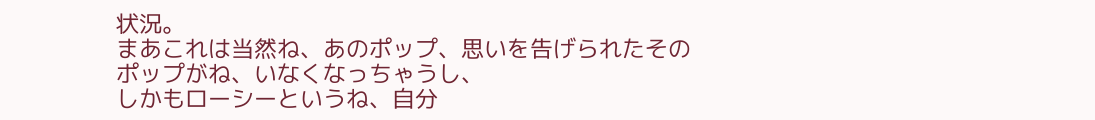状況。
まあこれは当然ね、あのポップ、思いを告げられたそのポップがね、いなくなっちゃうし、
しかもローシーというね、自分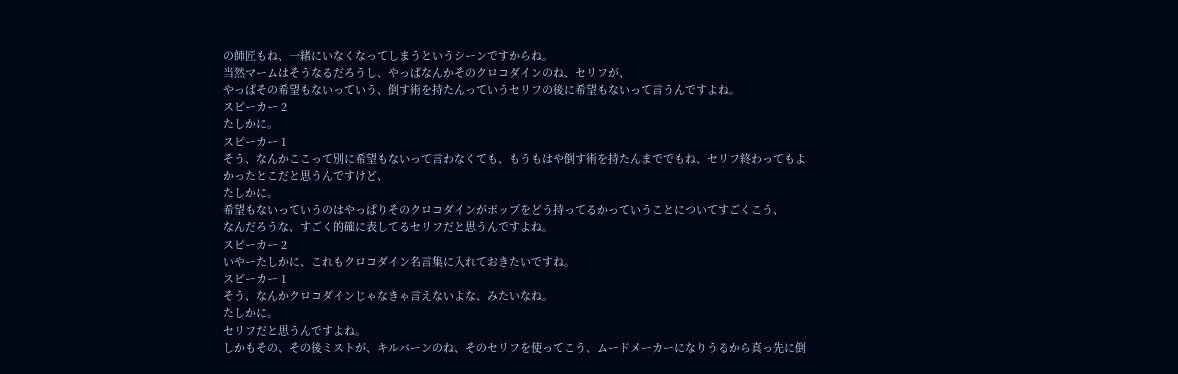の師匠もね、一緒にいなくなってしまうというシーンですからね。
当然マームはそうなるだろうし、やっぱなんかそのクロコダインのね、セリフが、
やっぱその希望もないっていう、倒す術を持たんっていうセリフの後に希望もないって言うんですよね。
スピーカー 2
たしかに。
スピーカー 1
そう、なんかここって別に希望もないって言わなくても、もうもはや倒す術を持たんまででもね、セリフ終わってもよかったとこだと思うんですけど、
たしかに。
希望もないっていうのはやっぱりそのクロコダインがポップをどう持ってるかっていうことについてすごくこう、
なんだろうな、すごく的確に表してるセリフだと思うんですよね。
スピーカー 2
いやーたしかに、これもクロコダイン名言集に入れておきたいですね。
スピーカー 1
そう、なんかクロコダインじゃなきゃ言えないよな、みたいなね。
たしかに。
セリフだと思うんですよね。
しかもその、その後ミストが、キルバーンのね、そのセリフを使ってこう、ムードメーカーになりうるから真っ先に倒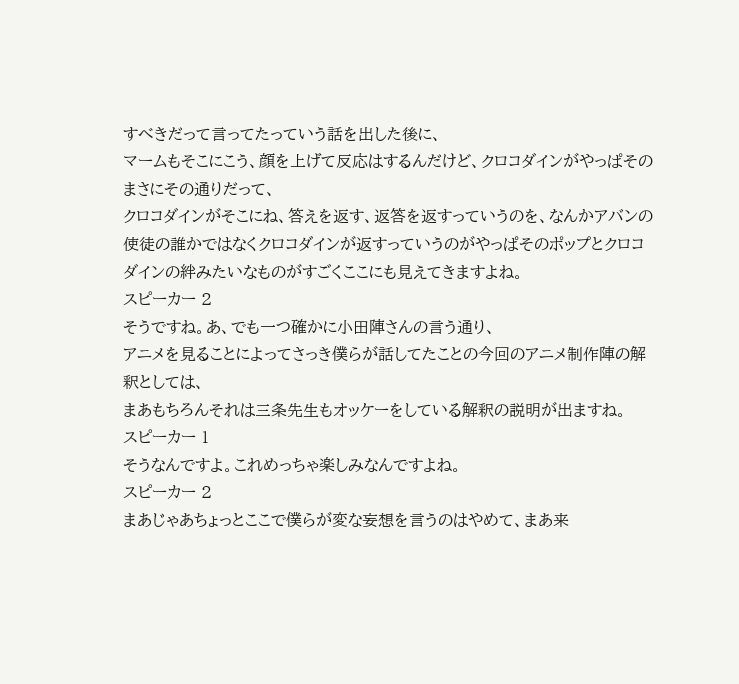すべきだって言ってたっていう話を出した後に、
マームもそこにこう、顔を上げて反応はするんだけど、クロコダインがやっぱそのまさにその通りだって、
クロコダインがそこにね、答えを返す、返答を返すっていうのを、なんかアバンの使徒の誰かではなくクロコダインが返すっていうのがやっぱそのポップとクロコダインの絆みたいなものがすごくここにも見えてきますよね。
スピーカー 2
そうですね。あ、でも一つ確かに小田陣さんの言う通り、
アニメを見ることによってさっき僕らが話してたことの今回のアニメ制作陣の解釈としては、
まあもちろんそれは三条先生もオッケーをしている解釈の説明が出ますね。
スピーカー 1
そうなんですよ。これめっちゃ楽しみなんですよね。
スピーカー 2
まあじゃあちょっとここで僕らが変な妄想を言うのはやめて、まあ来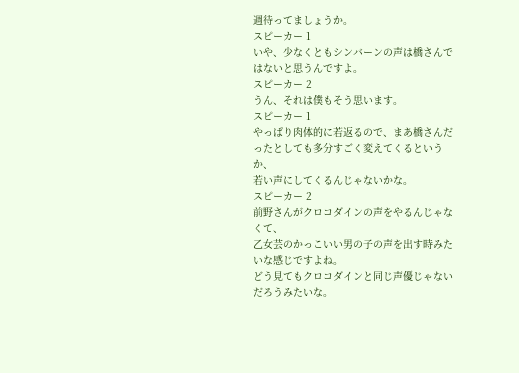週待ってましょうか。
スピーカー 1
いや、少なくともシンバーンの声は橋さんではないと思うんですよ。
スピーカー 2
うん、それは僕もそう思います。
スピーカー 1
やっぱり肉体的に若返るので、まあ橋さんだったとしても多分すごく変えてくるというか、
若い声にしてくるんじゃないかな。
スピーカー 2
前野さんがクロコダインの声をやるんじゃなくて、
乙女芸のかっこいい男の子の声を出す時みたいな感じですよね。
どう見てもクロコダインと同じ声優じゃないだろうみたいな。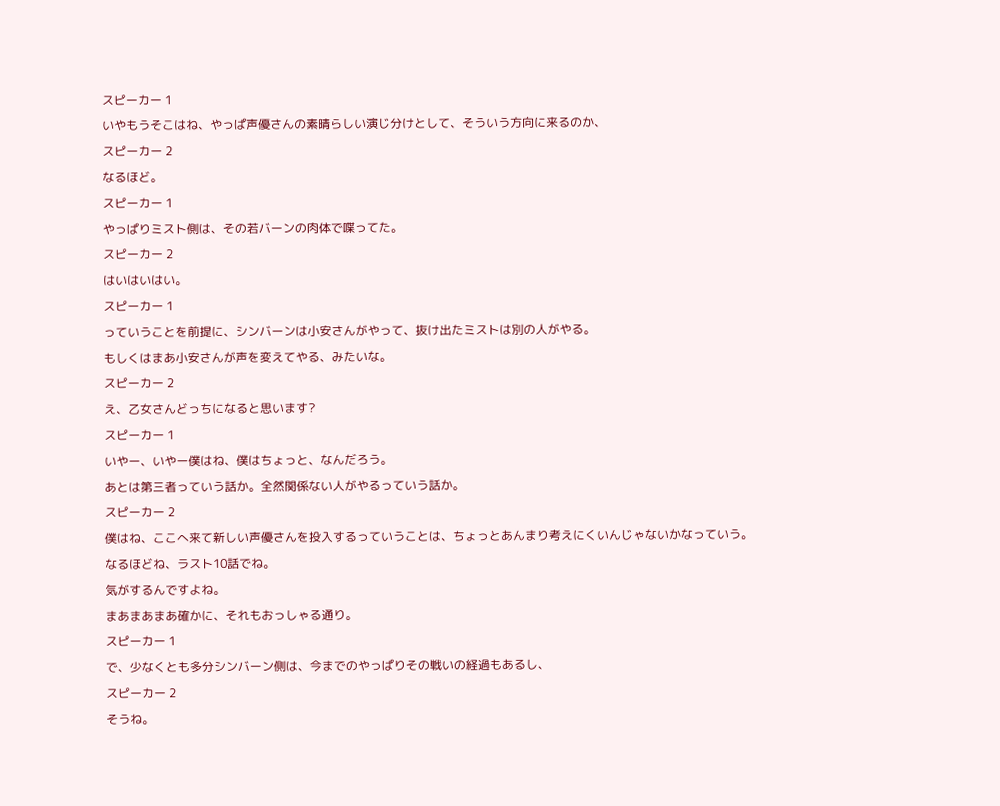スピーカー 1
いやもうそこはね、やっぱ声優さんの素晴らしい演じ分けとして、そういう方向に来るのか、
スピーカー 2
なるほど。
スピーカー 1
やっぱりミスト側は、その若バーンの肉体で喋ってた。
スピーカー 2
はいはいはい。
スピーカー 1
っていうことを前提に、シンバーンは小安さんがやって、抜け出たミストは別の人がやる。
もしくはまあ小安さんが声を変えてやる、みたいな。
スピーカー 2
え、乙女さんどっちになると思います?
スピーカー 1
いやー、いやー僕はね、僕はちょっと、なんだろう。
あとは第三者っていう話か。全然関係ない人がやるっていう話か。
スピーカー 2
僕はね、ここへ来て新しい声優さんを投入するっていうことは、ちょっとあんまり考えにくいんじゃないかなっていう。
なるほどね、ラスト10話でね。
気がするんですよね。
まあまあまあ確かに、それもおっしゃる通り。
スピーカー 1
で、少なくとも多分シンバーン側は、今までのやっぱりその戦いの経過もあるし、
スピーカー 2
そうね。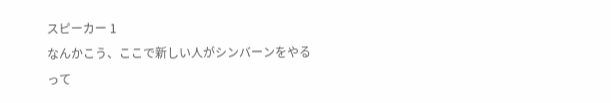スピーカー 1
なんかこう、ここで新しい人がシンバーンをやるって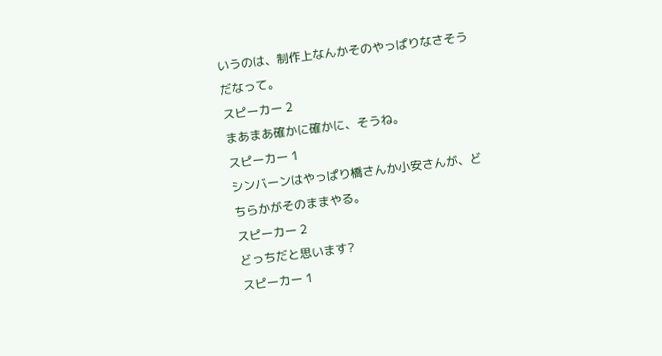いうのは、制作上なんかそのやっぱりなさそうだなって。
スピーカー 2
まあまあ確かに確かに、そうね。
スピーカー 1
シンバーンはやっぱり橋さんか小安さんが、どちらかがそのままやる。
スピーカー 2
どっちだと思います?
スピーカー 1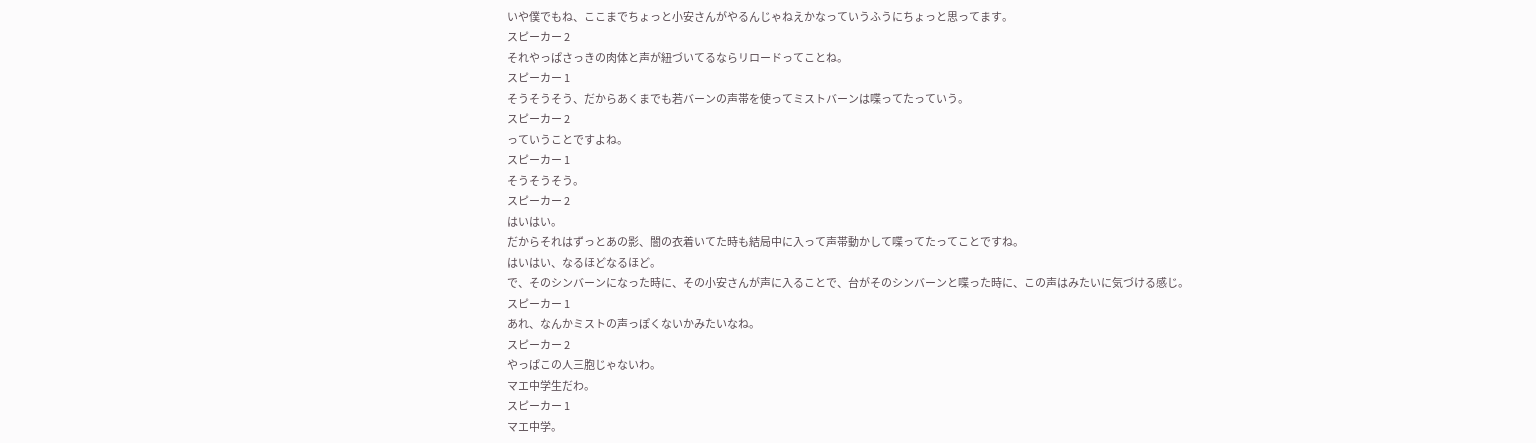いや僕でもね、ここまでちょっと小安さんがやるんじゃねえかなっていうふうにちょっと思ってます。
スピーカー 2
それやっぱさっきの肉体と声が紐づいてるならリロードってことね。
スピーカー 1
そうそうそう、だからあくまでも若バーンの声帯を使ってミストバーンは喋ってたっていう。
スピーカー 2
っていうことですよね。
スピーカー 1
そうそうそう。
スピーカー 2
はいはい。
だからそれはずっとあの影、闇の衣着いてた時も結局中に入って声帯動かして喋ってたってことですね。
はいはい、なるほどなるほど。
で、そのシンバーンになった時に、その小安さんが声に入ることで、台がそのシンバーンと喋った時に、この声はみたいに気づける感じ。
スピーカー 1
あれ、なんかミストの声っぽくないかみたいなね。
スピーカー 2
やっぱこの人三胞じゃないわ。
マエ中学生だわ。
スピーカー 1
マエ中学。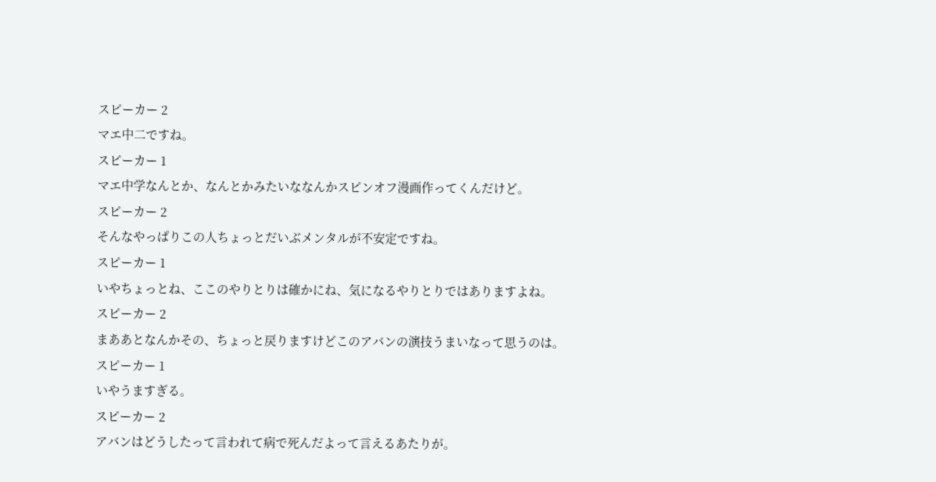スピーカー 2
マエ中二ですね。
スピーカー 1
マエ中学なんとか、なんとかみたいななんかスピンオフ漫画作ってくんだけど。
スピーカー 2
そんなやっぱりこの人ちょっとだいぶメンタルが不安定ですね。
スピーカー 1
いやちょっとね、ここのやりとりは確かにね、気になるやりとりではありますよね。
スピーカー 2
まああとなんかその、ちょっと戻りますけどこのアバンの演技うまいなって思うのは。
スピーカー 1
いやうますぎる。
スピーカー 2
アバンはどうしたって言われて病で死んだよって言えるあたりが。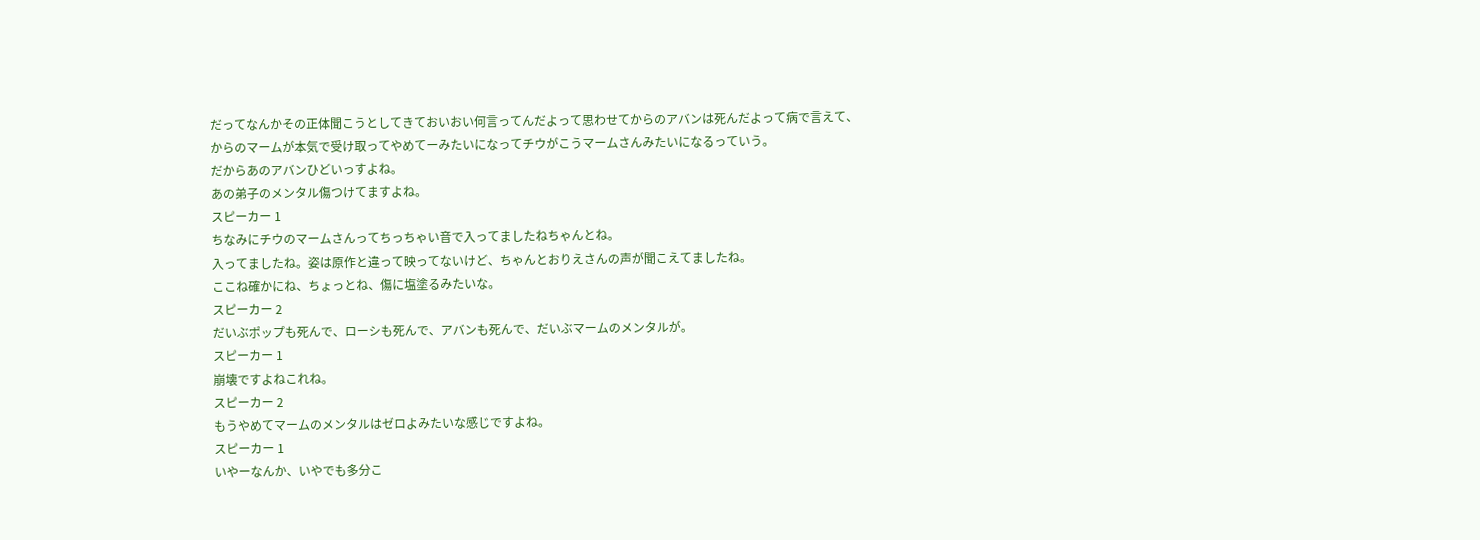だってなんかその正体聞こうとしてきておいおい何言ってんだよって思わせてからのアバンは死んだよって病で言えて、
からのマームが本気で受け取ってやめてーみたいになってチウがこうマームさんみたいになるっていう。
だからあのアバンひどいっすよね。
あの弟子のメンタル傷つけてますよね。
スピーカー 1
ちなみにチウのマームさんってちっちゃい音で入ってましたねちゃんとね。
入ってましたね。姿は原作と違って映ってないけど、ちゃんとおりえさんの声が聞こえてましたね。
ここね確かにね、ちょっとね、傷に塩塗るみたいな。
スピーカー 2
だいぶポップも死んで、ローシも死んで、アバンも死んで、だいぶマームのメンタルが。
スピーカー 1
崩壊ですよねこれね。
スピーカー 2
もうやめてマームのメンタルはゼロよみたいな感じですよね。
スピーカー 1
いやーなんか、いやでも多分こ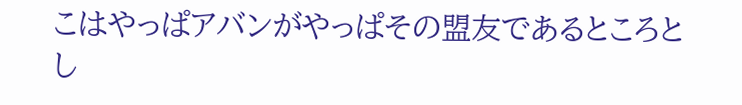こはやっぱアバンがやっぱその盟友であるところとし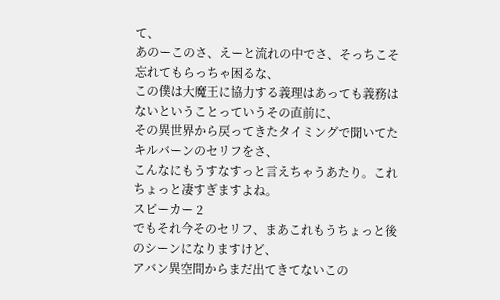て、
あのーこのさ、えーと流れの中でさ、そっちこそ忘れてもらっちゃ困るな、
この僕は大魔王に協力する義理はあっても義務はないということっていうその直前に、
その異世界から戻ってきたタイミングで聞いてたキルバーンのセリフをさ、
こんなにもうすなすっと言えちゃうあたり。これちょっと凄すぎますよね。
スピーカー 2
でもそれ今そのセリフ、まあこれもうちょっと後のシーンになりますけど、
アバン異空間からまだ出てきてないこの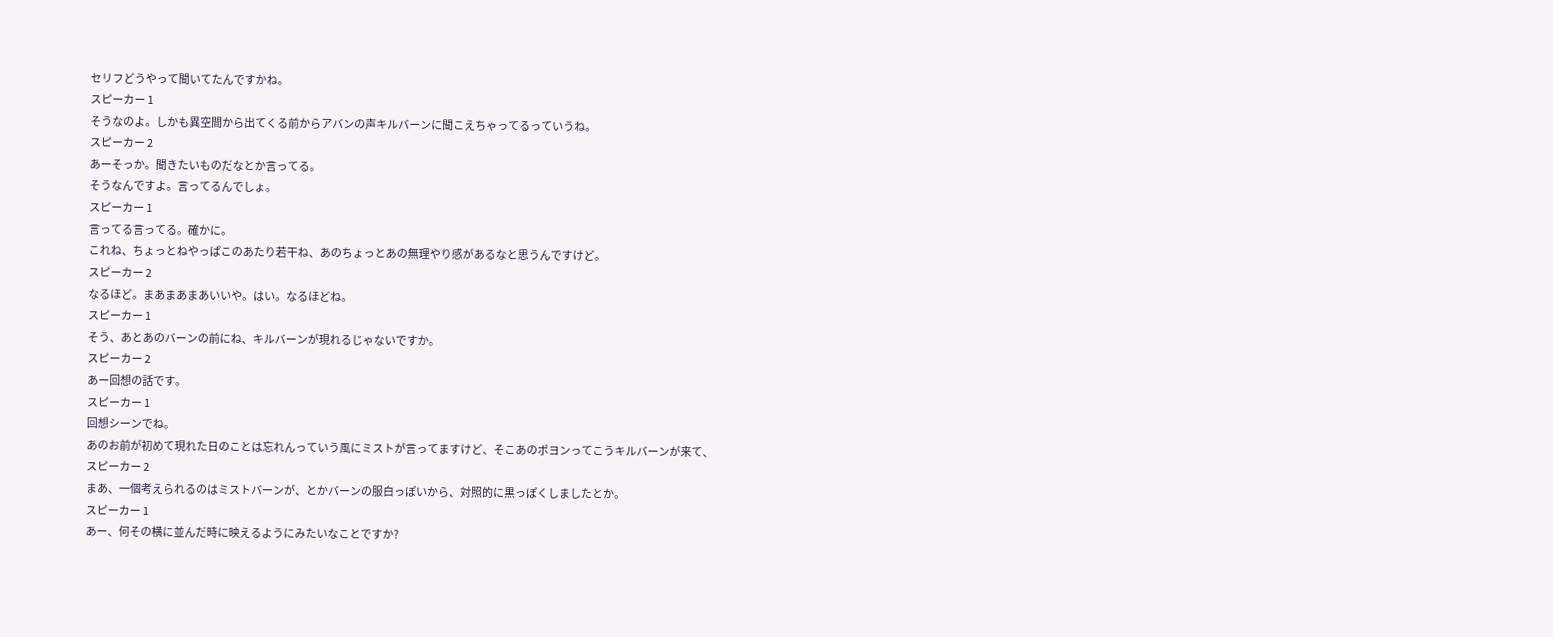セリフどうやって聞いてたんですかね。
スピーカー 1
そうなのよ。しかも異空間から出てくる前からアバンの声キルバーンに聞こえちゃってるっていうね。
スピーカー 2
あーそっか。聞きたいものだなとか言ってる。
そうなんですよ。言ってるんでしょ。
スピーカー 1
言ってる言ってる。確かに。
これね、ちょっとねやっぱこのあたり若干ね、あのちょっとあの無理やり感があるなと思うんですけど。
スピーカー 2
なるほど。まあまあまあいいや。はい。なるほどね。
スピーカー 1
そう、あとあのバーンの前にね、キルバーンが現れるじゃないですか。
スピーカー 2
あー回想の話です。
スピーカー 1
回想シーンでね。
あのお前が初めて現れた日のことは忘れんっていう風にミストが言ってますけど、そこあのポヨンってこうキルバーンが来て、
スピーカー 2
まあ、一個考えられるのはミストバーンが、とかバーンの服白っぽいから、対照的に黒っぽくしましたとか。
スピーカー 1
あー、何その横に並んだ時に映えるようにみたいなことですか?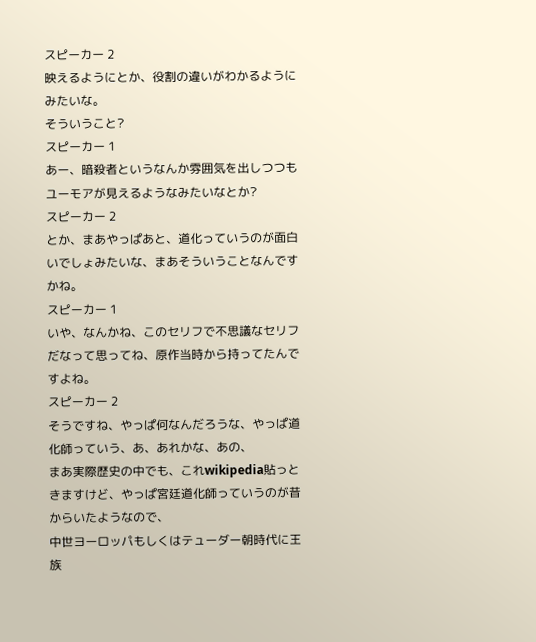スピーカー 2
映えるようにとか、役割の違いがわかるようにみたいな。
そういうこと?
スピーカー 1
あー、暗殺者というなんか雰囲気を出しつつもユーモアが見えるようなみたいなとか?
スピーカー 2
とか、まあやっぱあと、道化っていうのが面白いでしょみたいな、まあそういうことなんですかね。
スピーカー 1
いや、なんかね、このセリフで不思議なセリフだなって思ってね、原作当時から持ってたんですよね。
スピーカー 2
そうですね、やっぱ何なんだろうな、やっぱ道化師っていう、あ、あれかな、あの、
まあ実際歴史の中でも、これwikipedia貼っときますけど、やっぱ宮廷道化師っていうのが昔からいたようなので、
中世ヨーロッパもしくはテューダー朝時代に王族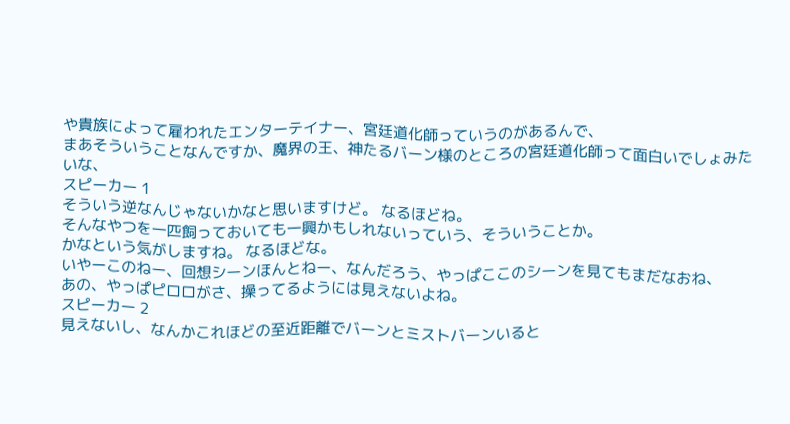や貴族によって雇われたエンターテイナー、宮廷道化師っていうのがあるんで、
まあそういうことなんですか、魔界の王、神たるバーン様のところの宮廷道化師って面白いでしょみたいな、
スピーカー 1
そういう逆なんじゃないかなと思いますけど。 なるほどね。
そんなやつを一匹飼っておいても一興かもしれないっていう、そういうことか。
かなという気がしますね。 なるほどな。
いやーこのねー、回想シーンほんとねー、なんだろう、やっぱここのシーンを見てもまだなおね、
あの、やっぱピロロがさ、操ってるようには見えないよね。
スピーカー 2
見えないし、なんかこれほどの至近距離でバーンとミストバーンいると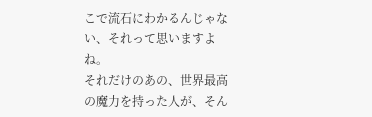こで流石にわかるんじゃない、それって思いますよね。
それだけのあの、世界最高の魔力を持った人が、そん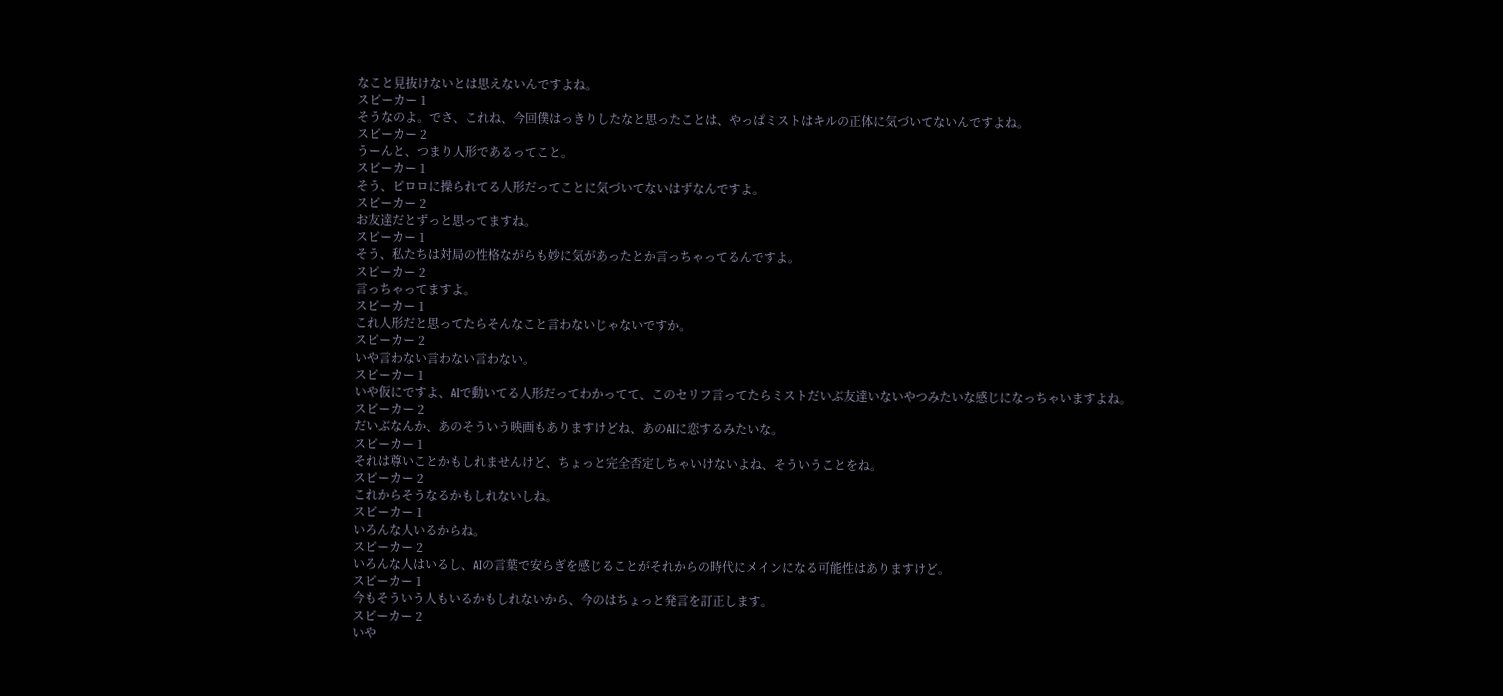なこと見抜けないとは思えないんですよね。
スピーカー 1
そうなのよ。でさ、これね、今回僕はっきりしたなと思ったことは、やっぱミストはキルの正体に気づいてないんですよね。
スピーカー 2
うーんと、つまり人形であるってこと。
スピーカー 1
そう、ピロロに操られてる人形だってことに気づいてないはずなんですよ。
スピーカー 2
お友達だとずっと思ってますね。
スピーカー 1
そう、私たちは対局の性格ながらも妙に気があったとか言っちゃってるんですよ。
スピーカー 2
言っちゃってますよ。
スピーカー 1
これ人形だと思ってたらそんなこと言わないじゃないですか。
スピーカー 2
いや言わない言わない言わない。
スピーカー 1
いや仮にですよ、AIで動いてる人形だってわかってて、このセリフ言ってたらミストだいぶ友達いないやつみたいな感じになっちゃいますよね。
スピーカー 2
だいぶなんか、あのそういう映画もありますけどね、あのAIに恋するみたいな。
スピーカー 1
それは尊いことかもしれませんけど、ちょっと完全否定しちゃいけないよね、そういうことをね。
スピーカー 2
これからそうなるかもしれないしね。
スピーカー 1
いろんな人いるからね。
スピーカー 2
いろんな人はいるし、AIの言葉で安らぎを感じることがそれからの時代にメインになる可能性はありますけど。
スピーカー 1
今もそういう人もいるかもしれないから、今のはちょっと発言を訂正します。
スピーカー 2
いや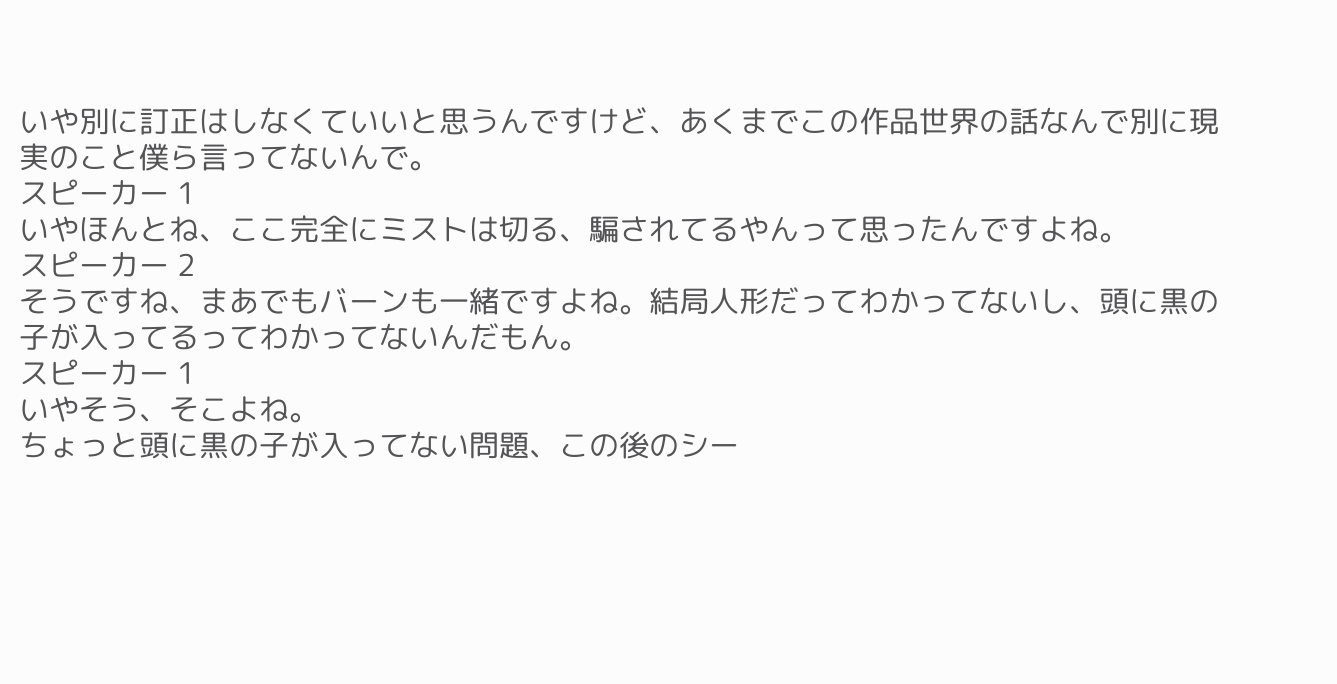いや別に訂正はしなくていいと思うんですけど、あくまでこの作品世界の話なんで別に現実のこと僕ら言ってないんで。
スピーカー 1
いやほんとね、ここ完全にミストは切る、騙されてるやんって思ったんですよね。
スピーカー 2
そうですね、まあでもバーンも一緒ですよね。結局人形だってわかってないし、頭に黒の子が入ってるってわかってないんだもん。
スピーカー 1
いやそう、そこよね。
ちょっと頭に黒の子が入ってない問題、この後のシー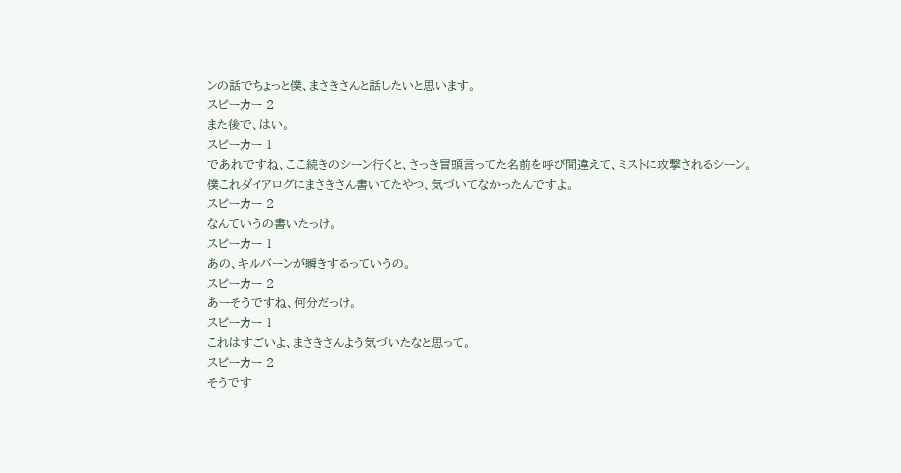ンの話でちょっと僕、まさきさんと話したいと思います。
スピーカー 2
また後で、はい。
スピーカー 1
であれですね、ここ続きのシーン行くと、さっき冒頭言ってた名前を呼び間違えて、ミストに攻撃されるシーン。
僕これダイアログにまさきさん書いてたやつ、気づいてなかったんですよ。
スピーカー 2
なんていうの書いたっけ。
スピーカー 1
あの、キルバーンが瞬きするっていうの。
スピーカー 2
あーそうですね、何分だっけ。
スピーカー 1
これはすごいよ、まさきさんよう気づいたなと思って。
スピーカー 2
そうです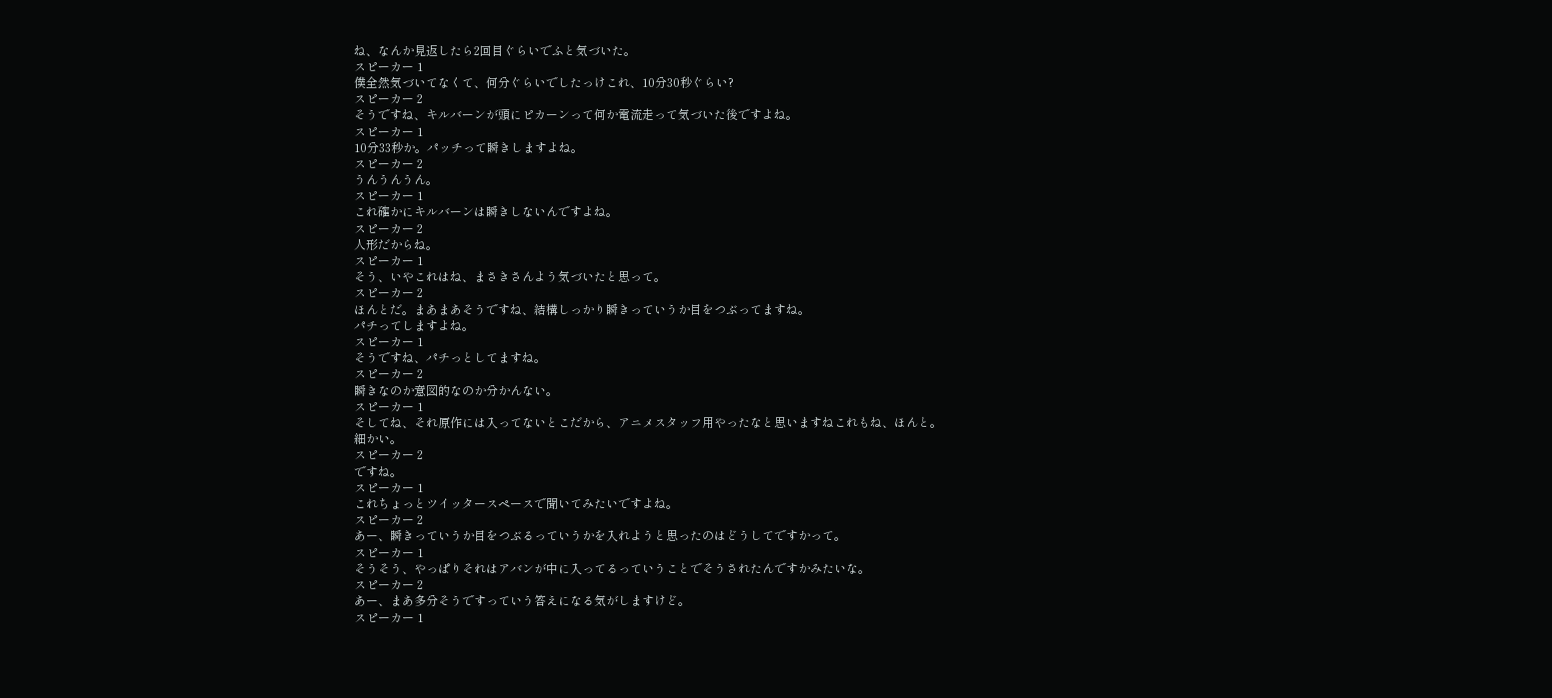ね、なんか見返したら2回目ぐらいでふと気づいた。
スピーカー 1
僕全然気づいてなくて、何分ぐらいでしたっけこれ、10分30秒ぐらい?
スピーカー 2
そうですね、キルバーンが頭にピカーンって何か電流走って気づいた後ですよね。
スピーカー 1
10分33秒か。パッチって瞬きしますよね。
スピーカー 2
うんうんうん。
スピーカー 1
これ確かにキルバーンは瞬きしないんですよね。
スピーカー 2
人形だからね。
スピーカー 1
そう、いやこれはね、まさきさんよう気づいたと思って。
スピーカー 2
ほんとだ。まあまあそうですね、結構しっかり瞬きっていうか目をつぶってますね。
パチってしますよね。
スピーカー 1
そうですね、パチっとしてますね。
スピーカー 2
瞬きなのか意図的なのか分かんない。
スピーカー 1
そしてね、それ原作には入ってないとこだから、アニメスタッフ用やったなと思いますねこれもね、ほんと。
細かい。
スピーカー 2
ですね。
スピーカー 1
これちょっとツイッタースペースで聞いてみたいですよね。
スピーカー 2
あー、瞬きっていうか目をつぶるっていうかを入れようと思ったのはどうしてですかって。
スピーカー 1
そうそう、やっぱりそれはアバンが中に入ってるっていうことでそうされたんですかみたいな。
スピーカー 2
あー、まあ多分そうですっていう答えになる気がしますけど。
スピーカー 1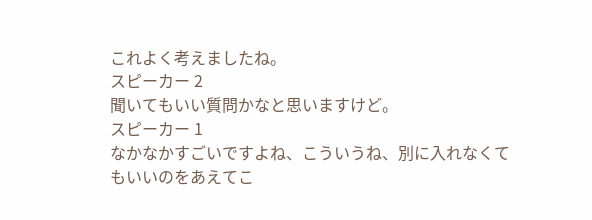これよく考えましたね。
スピーカー 2
聞いてもいい質問かなと思いますけど。
スピーカー 1
なかなかすごいですよね、こういうね、別に入れなくてもいいのをあえてこ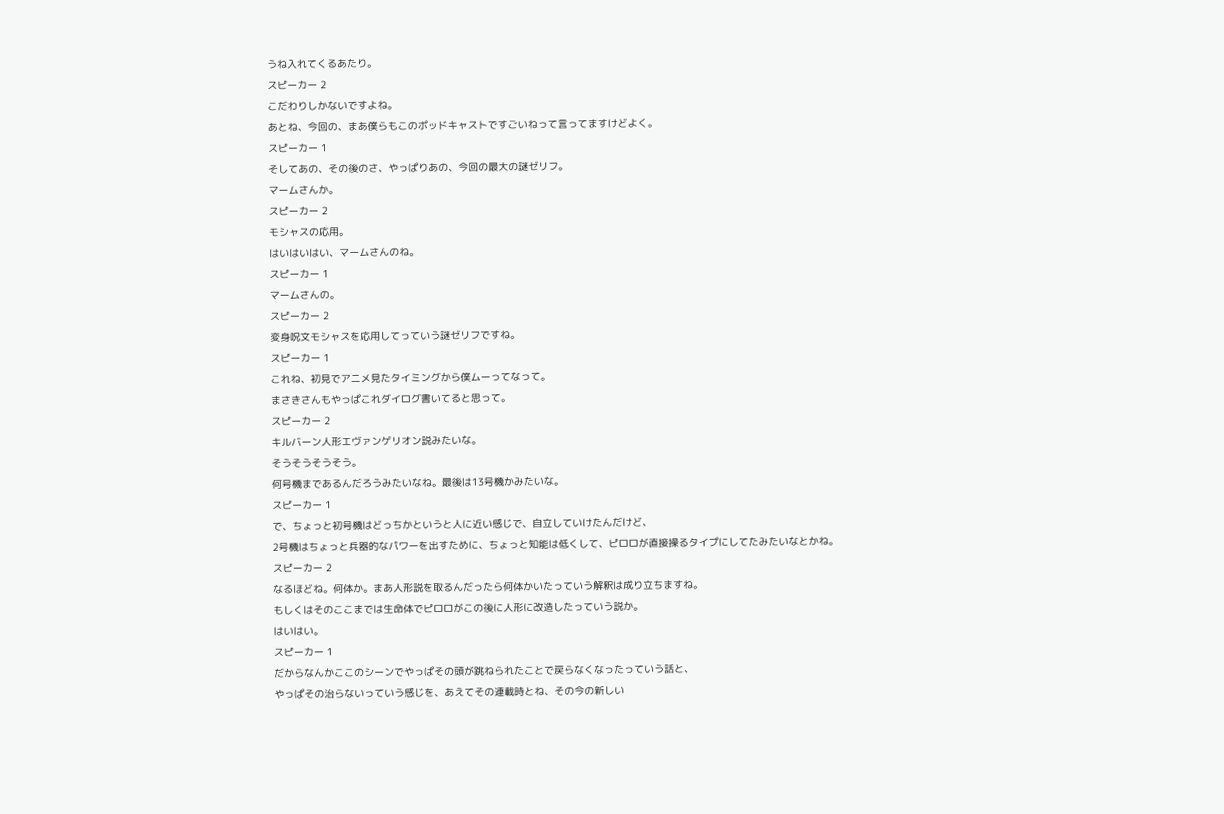うね入れてくるあたり。
スピーカー 2
こだわりしかないですよね。
あとね、今回の、まあ僕らもこのポッドキャストですごいねって言ってますけどよく。
スピーカー 1
そしてあの、その後のさ、やっぱりあの、今回の最大の謎ゼリフ。
マームさんか。
スピーカー 2
モシャスの応用。
はいはいはい、マームさんのね。
スピーカー 1
マームさんの。
スピーカー 2
変身呪文モシャスを応用してっていう謎ゼリフですね。
スピーカー 1
これね、初見でアニメ見たタイミングから僕ムーってなって。
まさきさんもやっぱこれダイログ書いてると思って。
スピーカー 2
キルバーン人形エヴァンゲリオン説みたいな。
そうそうそうそう。
何号機まであるんだろうみたいなね。最後は13号機かみたいな。
スピーカー 1
で、ちょっと初号機はどっちかというと人に近い感じで、自立していけたんだけど、
2号機はちょっと兵器的なパワーを出すために、ちょっと知能は低くして、ピロロが直接操るタイプにしてたみたいなとかね。
スピーカー 2
なるほどね。何体か。まあ人形説を取るんだったら何体かいたっていう解釈は成り立ちますね。
もしくはそのここまでは生命体でピロロがこの後に人形に改造したっていう説か。
はいはい。
スピーカー 1
だからなんかここのシーンでやっぱその頭が跳ねられたことで戻らなくなったっていう話と、
やっぱその治らないっていう感じを、あえてその連載時とね、その今の新しい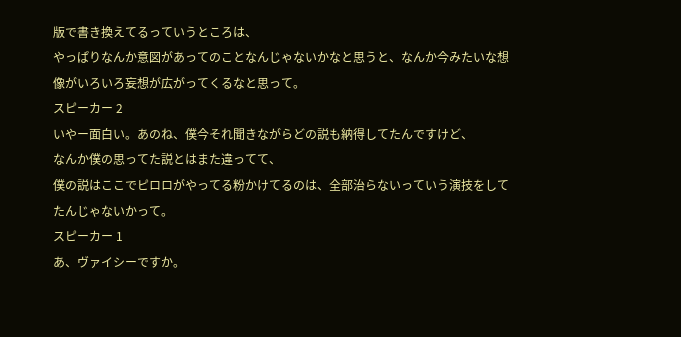版で書き換えてるっていうところは、
やっぱりなんか意図があってのことなんじゃないかなと思うと、なんか今みたいな想像がいろいろ妄想が広がってくるなと思って。
スピーカー 2
いやー面白い。あのね、僕今それ聞きながらどの説も納得してたんですけど、
なんか僕の思ってた説とはまた違ってて、
僕の説はここでピロロがやってる粉かけてるのは、全部治らないっていう演技をしてたんじゃないかって。
スピーカー 1
あ、ヴァイシーですか。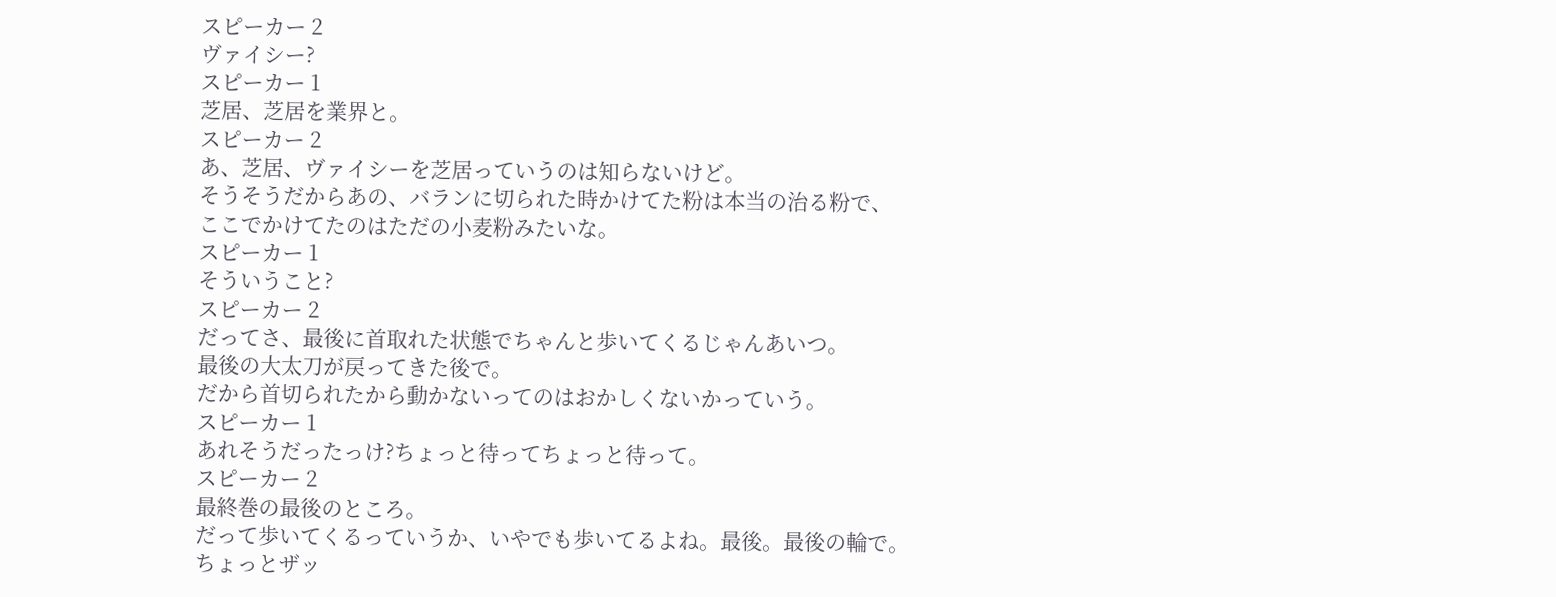スピーカー 2
ヴァイシー?
スピーカー 1
芝居、芝居を業界と。
スピーカー 2
あ、芝居、ヴァイシーを芝居っていうのは知らないけど。
そうそうだからあの、バランに切られた時かけてた粉は本当の治る粉で、
ここでかけてたのはただの小麦粉みたいな。
スピーカー 1
そういうこと?
スピーカー 2
だってさ、最後に首取れた状態でちゃんと歩いてくるじゃんあいつ。
最後の大太刀が戻ってきた後で。
だから首切られたから動かないってのはおかしくないかっていう。
スピーカー 1
あれそうだったっけ?ちょっと待ってちょっと待って。
スピーカー 2
最終巻の最後のところ。
だって歩いてくるっていうか、いやでも歩いてるよね。最後。最後の輪で。
ちょっとザッ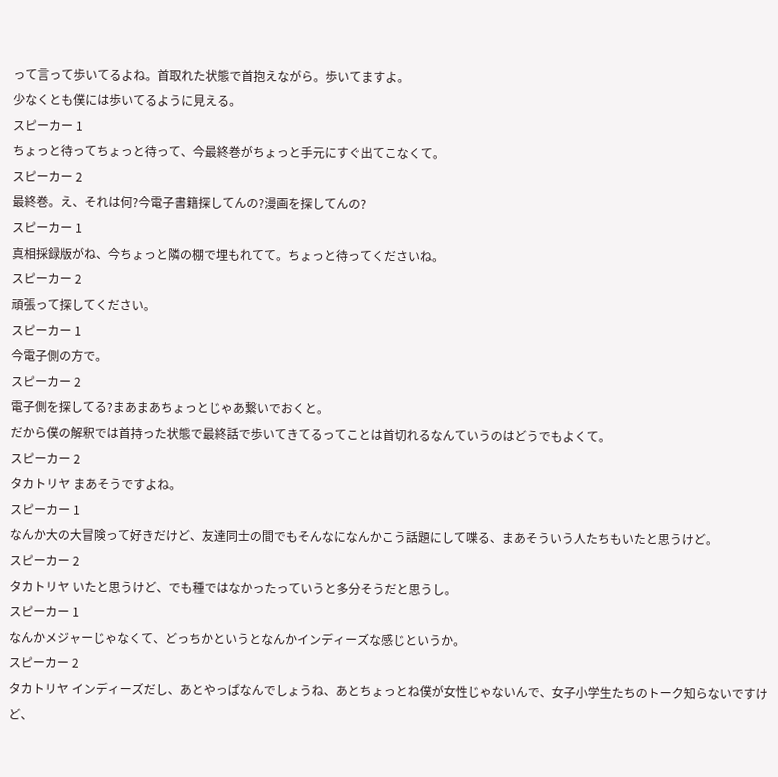って言って歩いてるよね。首取れた状態で首抱えながら。歩いてますよ。
少なくとも僕には歩いてるように見える。
スピーカー 1
ちょっと待ってちょっと待って、今最終巻がちょっと手元にすぐ出てこなくて。
スピーカー 2
最終巻。え、それは何?今電子書籍探してんの?漫画を探してんの?
スピーカー 1
真相採録版がね、今ちょっと隣の棚で埋もれてて。ちょっと待ってくださいね。
スピーカー 2
頑張って探してください。
スピーカー 1
今電子側の方で。
スピーカー 2
電子側を探してる?まあまあちょっとじゃあ繋いでおくと。
だから僕の解釈では首持った状態で最終話で歩いてきてるってことは首切れるなんていうのはどうでもよくて。
スピーカー 2
タカトリヤ まあそうですよね。
スピーカー 1
なんか大の大冒険って好きだけど、友達同士の間でもそんなになんかこう話題にして喋る、まあそういう人たちもいたと思うけど。
スピーカー 2
タカトリヤ いたと思うけど、でも種ではなかったっていうと多分そうだと思うし。
スピーカー 1
なんかメジャーじゃなくて、どっちかというとなんかインディーズな感じというか。
スピーカー 2
タカトリヤ インディーズだし、あとやっぱなんでしょうね、あとちょっとね僕が女性じゃないんで、女子小学生たちのトーク知らないですけど、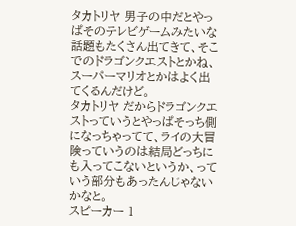タカトリヤ 男子の中だとやっぱそのテレビゲームみたいな話題もたくさん出てきて、そこでのドラゴンクエストとかね、スーパーマリオとかはよく出てくるんだけど。
タカトリヤ だからドラゴンクエストっていうとやっぱそっち側になっちゃってて、ライの大冒険っていうのは結局どっちにも入ってこないというか、っていう部分もあったんじゃないかなと。
スピーカー 1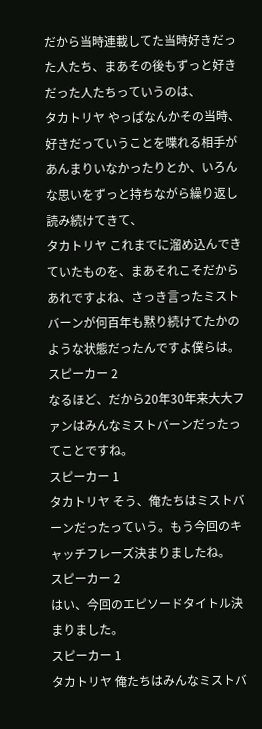だから当時連載してた当時好きだった人たち、まあその後もずっと好きだった人たちっていうのは、
タカトリヤ やっぱなんかその当時、好きだっていうことを喋れる相手があんまりいなかったりとか、いろんな思いをずっと持ちながら繰り返し読み続けてきて、
タカトリヤ これまでに溜め込んできていたものを、まあそれこそだからあれですよね、さっき言ったミストバーンが何百年も黙り続けてたかのような状態だったんですよ僕らは。
スピーカー 2
なるほど、だから20年30年来大大ファンはみんなミストバーンだったってことですね。
スピーカー 1
タカトリヤ そう、俺たちはミストバーンだったっていう。もう今回のキャッチフレーズ決まりましたね。
スピーカー 2
はい、今回のエピソードタイトル決まりました。
スピーカー 1
タカトリヤ 俺たちはみんなミストバ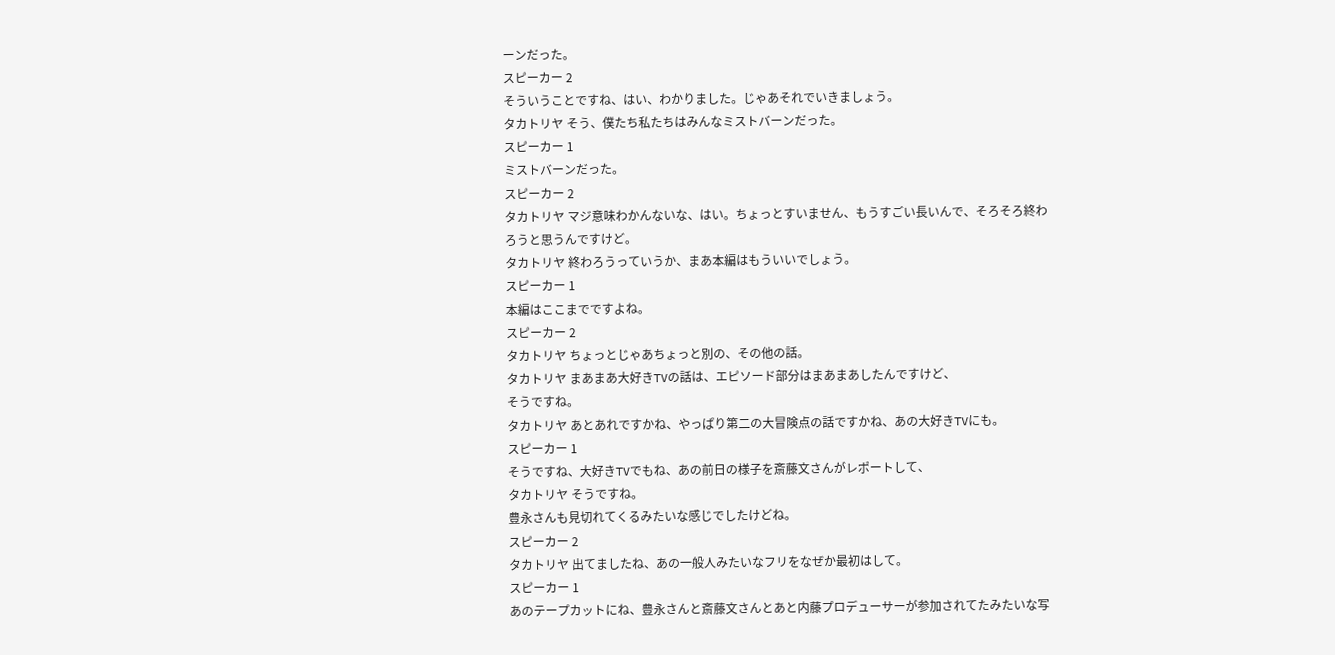ーンだった。
スピーカー 2
そういうことですね、はい、わかりました。じゃあそれでいきましょう。
タカトリヤ そう、僕たち私たちはみんなミストバーンだった。
スピーカー 1
ミストバーンだった。
スピーカー 2
タカトリヤ マジ意味わかんないな、はい。ちょっとすいません、もうすごい長いんで、そろそろ終わろうと思うんですけど。
タカトリヤ 終わろうっていうか、まあ本編はもういいでしょう。
スピーカー 1
本編はここまでですよね。
スピーカー 2
タカトリヤ ちょっとじゃあちょっと別の、その他の話。
タカトリヤ まあまあ大好きTVの話は、エピソード部分はまあまあしたんですけど、
そうですね。
タカトリヤ あとあれですかね、やっぱり第二の大冒険点の話ですかね、あの大好きTVにも。
スピーカー 1
そうですね、大好きTVでもね、あの前日の様子を斎藤文さんがレポートして、
タカトリヤ そうですね。
豊永さんも見切れてくるみたいな感じでしたけどね。
スピーカー 2
タカトリヤ 出てましたね、あの一般人みたいなフリをなぜか最初はして。
スピーカー 1
あのテープカットにね、豊永さんと斎藤文さんとあと内藤プロデューサーが参加されてたみたいな写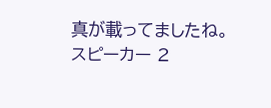真が載ってましたね。
スピーカー 2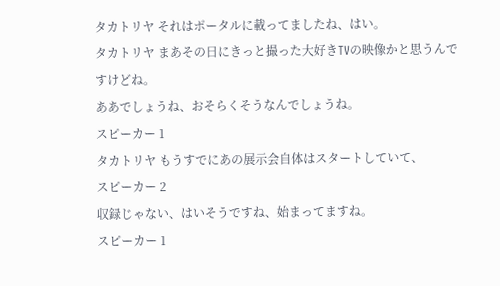タカトリヤ それはポータルに載ってましたね、はい。
タカトリヤ まあその日にきっと撮った大好きTVの映像かと思うんですけどね。
ああでしょうね、おそらくそうなんでしょうね。
スピーカー 1
タカトリヤ もうすでにあの展示会自体はスタートしていて、
スピーカー 2
収録じゃない、はいそうですね、始まってますね。
スピーカー 1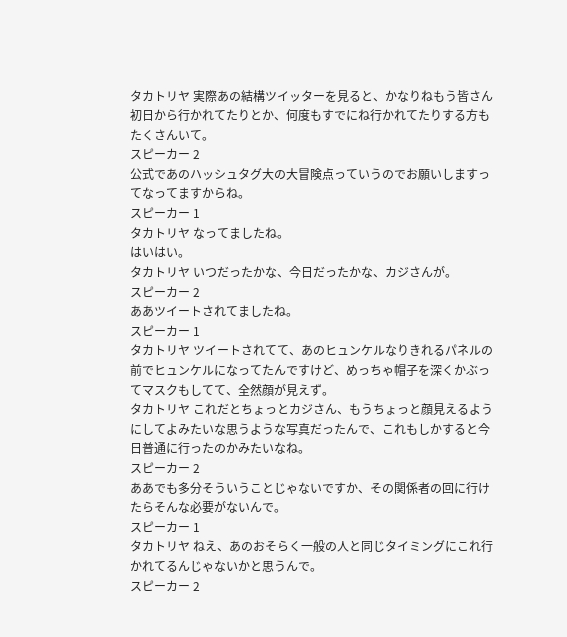タカトリヤ 実際あの結構ツイッターを見ると、かなりねもう皆さん初日から行かれてたりとか、何度もすでにね行かれてたりする方もたくさんいて。
スピーカー 2
公式であのハッシュタグ大の大冒険点っていうのでお願いしますってなってますからね。
スピーカー 1
タカトリヤ なってましたね。
はいはい。
タカトリヤ いつだったかな、今日だったかな、カジさんが。
スピーカー 2
ああツイートされてましたね。
スピーカー 1
タカトリヤ ツイートされてて、あのヒュンケルなりきれるパネルの前でヒュンケルになってたんですけど、めっちゃ帽子を深くかぶってマスクもしてて、全然顔が見えず。
タカトリヤ これだとちょっとカジさん、もうちょっと顔見えるようにしてよみたいな思うような写真だったんで、これもしかすると今日普通に行ったのかみたいなね。
スピーカー 2
ああでも多分そういうことじゃないですか、その関係者の回に行けたらそんな必要がないんで。
スピーカー 1
タカトリヤ ねえ、あのおそらく一般の人と同じタイミングにこれ行かれてるんじゃないかと思うんで。
スピーカー 2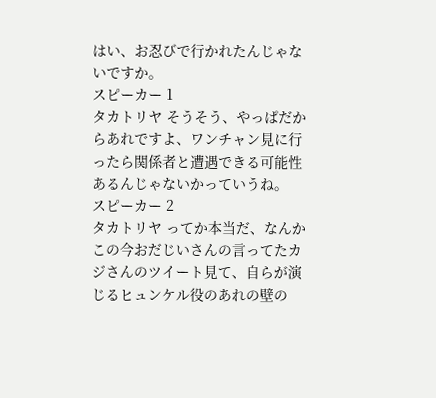はい、お忍びで行かれたんじゃないですか。
スピーカー 1
タカトリヤ そうそう、やっぱだからあれですよ、ワンチャン見に行ったら関係者と遭遇できる可能性あるんじゃないかっていうね。
スピーカー 2
タカトリヤ ってか本当だ、なんかこの今おだじいさんの言ってたカジさんのツイート見て、自らが演じるヒュンケル役のあれの壁の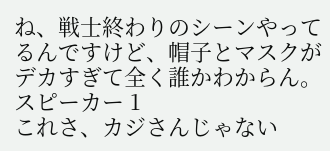ね、戦士終わりのシーンやってるんですけど、帽子とマスクがデカすぎて全く誰かわからん。
スピーカー 1
これさ、カジさんじゃない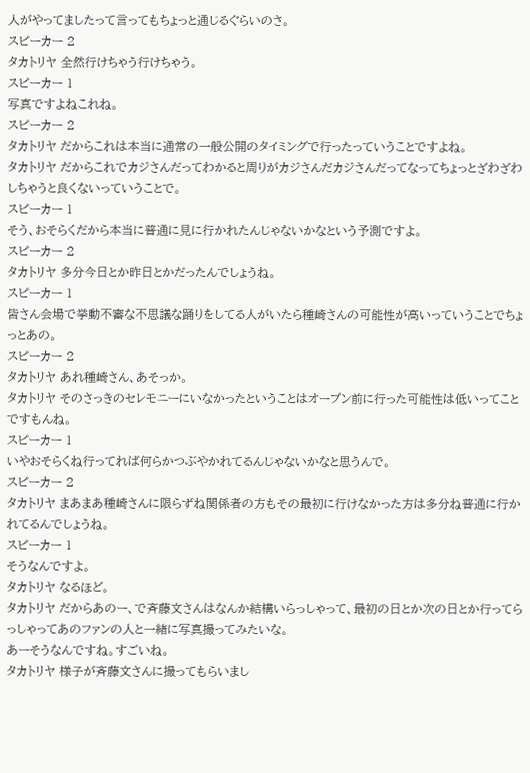人がやってましたって言ってもちょっと通じるぐらいのさ。
スピーカー 2
タカトリヤ 全然行けちゃう行けちゃう。
スピーカー 1
写真ですよねこれね。
スピーカー 2
タカトリヤ だからこれは本当に通常の一般公開のタイミングで行ったっていうことですよね。
タカトリヤ だからこれでカジさんだってわかると周りがカジさんだカジさんだってなってちょっとざわざわしちゃうと良くないっていうことで。
スピーカー 1
そう、おそらくだから本当に普通に見に行かれたんじゃないかなという予測ですよ。
スピーカー 2
タカトリヤ 多分今日とか昨日とかだったんでしょうね。
スピーカー 1
皆さん会場で挙動不審な不思議な踊りをしてる人がいたら種崎さんの可能性が高いっていうことでちょっとあの。
スピーカー 2
タカトリヤ あれ種崎さん、あそっか。
タカトリヤ そのさっきのセレモニーにいなかったということはオープン前に行った可能性は低いってことですもんね。
スピーカー 1
いやおそらくね行ってれば何らかつぶやかれてるんじゃないかなと思うんで。
スピーカー 2
タカトリヤ まあまあ種崎さんに限らずね関係者の方もその最初に行けなかった方は多分ね普通に行かれてるんでしょうね。
スピーカー 1
そうなんですよ。
タカトリヤ なるほど。
タカトリヤ だからあのー、で斉藤文さんはなんか結構いらっしゃって、最初の日とか次の日とか行ってらっしゃってあのファンの人と一緒に写真撮ってみたいな。
あーそうなんですね。すごいね。
タカトリヤ 様子が斉藤文さんに撮ってもらいまし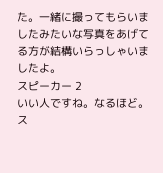た。一緒に撮ってもらいましたみたいな写真をあげてる方が結構いらっしゃいましたよ。
スピーカー 2
いい人ですね。なるほど。
ス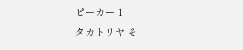ピーカー 1
タカトリヤ そ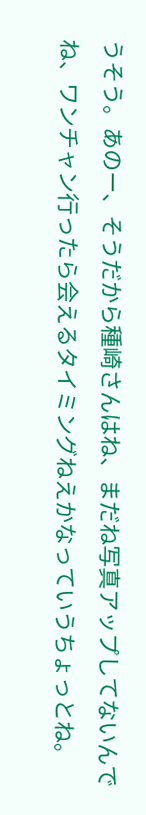うそう。あのー、そうだから種崎さんはね、まだね写真アップしてないんでね、ワンチャン行ったら会えるタイミングねえかなっていうちょっとね。